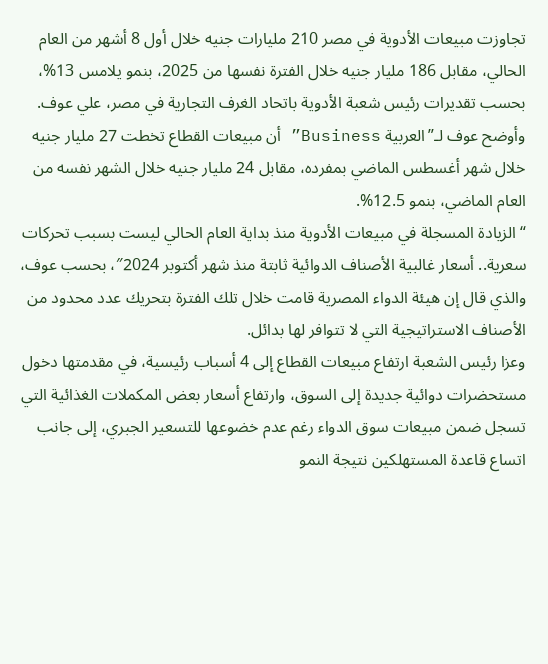تجاوزت مبيعات الأدوية في مصر 210 مليارات جنيه خلال أول 8 أشهر من العام الحالي، مقابل 186 مليار جنيه خلال الفترة نفسها من 2025، بنمو يلامس 13%، بحسب تقديرات رئيس شعبة الأدوية باتحاد الغرف التجارية في مصر، علي عوف.
وأوضح عوف لـ”العربية Business” أن مبيعات القطاع تخطت 27 مليار جنيه خلال شهر أغسطس الماضي بمفرده، مقابل 24 مليار جنيه خلال الشهر نفسه من العام الماضي، بنمو 12.5%.
“الزيادة المسجلة في مبيعات الأدوية منذ بداية العام الحالي ليست بسبب تحركات سعرية.. أسعار غالبية الأصناف الدوائية ثابتة منذ شهر أكتوبر 2024″، بحسب عوف، والذي قال إن هيئة الدواء المصرية قامت خلال تلك الفترة بتحريك عدد محدود من الأصناف الاستراتيجية التي لا تتوافر لها بدائل.
وعزا رئيس الشعبة ارتفاع مبيعات القطاع إلى 4 أسباب رئيسية، في مقدمتها دخول مستحضرات دوائية جديدة إلى السوق، وارتفاع أسعار بعض المكملات الغذائية التي تسجل ضمن مبيعات سوق الدواء رغم عدم خضوعها للتسعير الجبري، إلى جانب اتساع قاعدة المستهلكين نتيجة النمو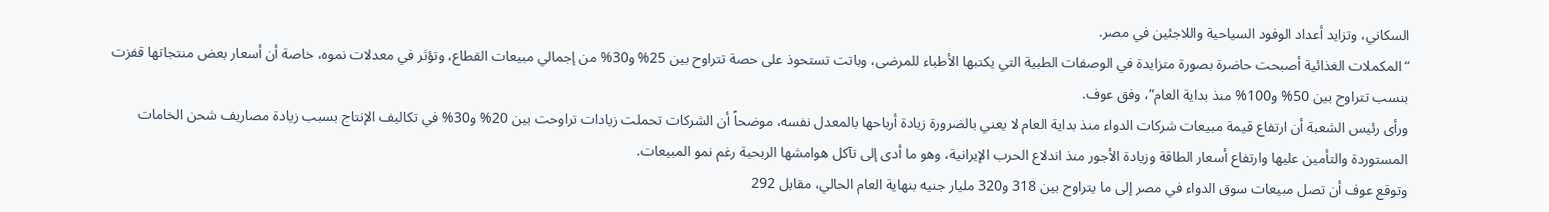السكاني، وتزايد أعداد الوفود السياحية واللاجئين في مصر.
“المكملات الغذائية أصبحت حاضرة بصورة متزايدة في الوصفات الطبية التي يكتبها الأطباء للمرضى، وباتت تستحوذ على حصة تتراوح بين 25% و30% من إجمالي مبيعات القطاع، وتؤثر في معدلات نموه، خاصة أن أسعار بعض منتجاتها قفزت بنسب تتراوح بين 50% و100% منذ بداية العام”، وفق عوف.
ورأى رئيس الشعبة أن ارتفاع قيمة مبيعات شركات الدواء منذ بداية العام لا يعني بالضرورة زيادة أرباحها بالمعدل نفسه، موضحاً أن الشركات تحملت زيادات تراوحت بين 20% و30% في تكاليف الإنتاج بسبب زيادة مصاريف شحن الخامات المستوردة والتأمين عليها وارتفاع أسعار الطاقة وزيادة الأجور منذ اندلاع الحرب الإيرانية، وهو ما أدى إلى تآكل هوامشها الربحية رغم نمو المبيعات.
وتوقع عوف أن تصل مبيعات سوق الدواء في مصر إلى ما يتراوح بين 318 و320 مليار جنيه بنهاية العام الحالي، مقابل 292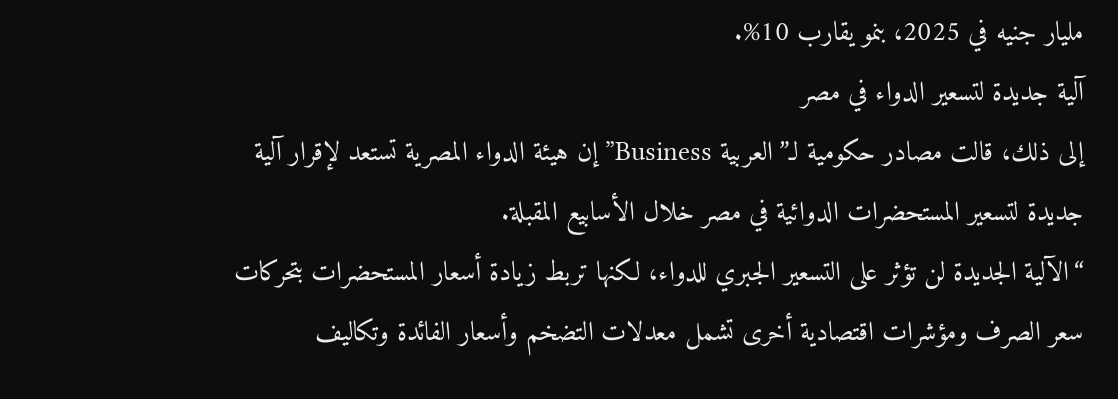مليار جنيه في 2025، بنمو يقارب 10%.
آلية جديدة لتسعير الدواء في مصر
إلى ذلك، قالت مصادر حكومية لـ”العربية Business” إن هيئة الدواء المصرية تستعد لإقرار آلية جديدة لتسعير المستحضرات الدوائية في مصر خلال الأسابيع المقبلة.
“الآلية الجديدة لن تؤثر على التسعير الجبري للدواء، لكنها تربط زيادة أسعار المستحضرات بتحركات سعر الصرف ومؤشرات اقتصادية أخرى تشمل معدلات التضخم وأسعار الفائدة وتكاليف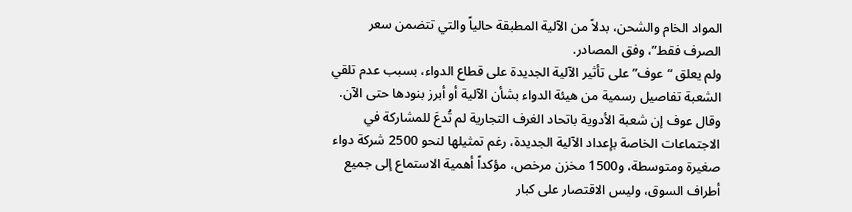المواد الخام والشحن، بدلاً من الآلية المطبقة حالياً والتي تتضمن سعر الصرف فقط”، وفق المصادر.
ولم يعلق “عوف” على تأثير الآلية الجديدة على قطاع الدواء، بسبب عدم تلقي الشعبة تفاصيل رسمية من هيئة الدواء بشأن الآلية أو أبرز بنودها حتى الآن.
وقال عوف إن شعبة الأدوية باتحاد الغرف التجارية لم تُدعَ للمشاركة في الاجتماعات الخاصة بإعداد الآلية الجديدة، رغم تمثيلها لنحو 2500 شركة دواء صغيرة ومتوسطة، و1500 مخزن مرخص، مؤكداً أهمية الاستماع إلى جميع أطراف السوق، وليس الاقتصار على كبار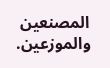المصنعين والموزعين.